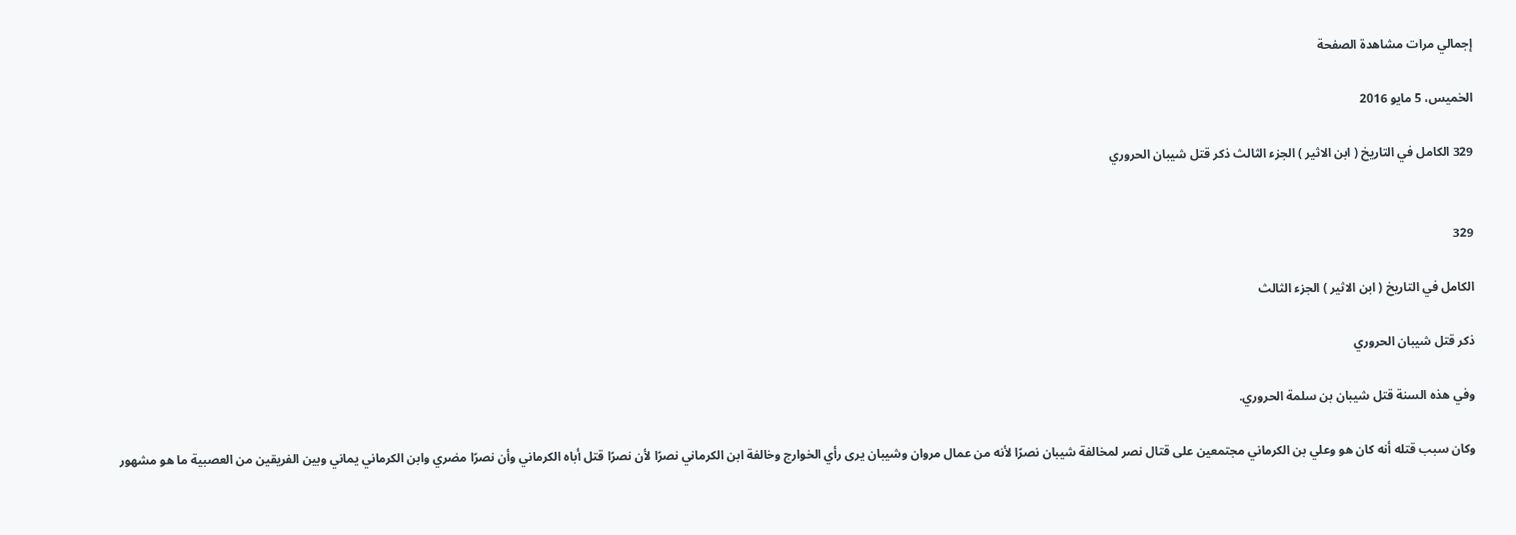إجمالي مرات مشاهدة الصفحة

الخميس، 5 مايو 2016

329 الكامل في التاريخ ( ابن الاثير ) الجزء الثالث ذكر قتل شيبان الحروري


329

الكامل في التاريخ ( ابن الاثير ) الجزء الثالث

ذكر قتل شيبان الحروري

وفي هذه السنة قتل شيبان بن سلمة الحروري.

وكان سبب قتله أنه كان هو وعلي بن الكرماني مجتمعين على قتال نصر لمخالفة شيبان نصرًا لأنه من عمال مروان وشيبان يرى رأي الخوارج وخالفة ابن الكرماني نصرًا لأن نصرًا قتل أباه الكرماني وأن نصرًا مضري وابن الكرماني يماني وبين الفريقين من العصبية ما هو مشهور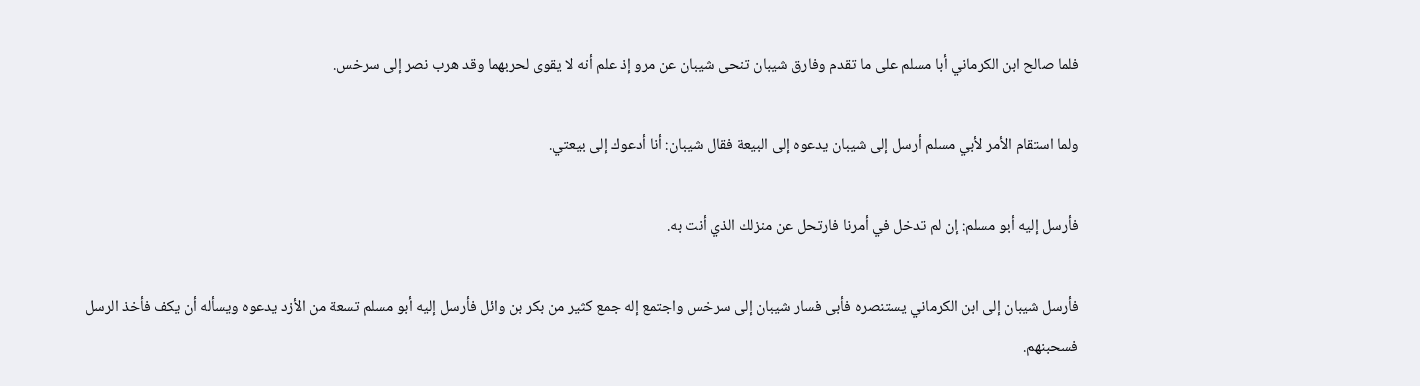فلما صالح ابن الكرماني أبا مسلم على ما تقدم وفارق شيبان تنحى شيبان عن مرو إذ علم أنه لا يقوى لحربهما وقد هرب نصر إلى سرخس.

ولما استقام الأمر لأبي مسلم أرسل إلى شيبان يدعوه إلى البيعة فقال شيبان: أنا أدعوك إلى بيعتي.

فأرسل إليه أبو مسلم: إن لم تدخل في أمرنا فارتحل عن منزلك الذي أنت به.

فأرسل شيبان إلى ابن الكرماني يستنصره فأبى فسار شيبان إلى سرخس واجتمع إله جمع كثير من بكر بن وائل فأرسل إليه أبو مسلم تسعة من الأزد يدعوه ويسأله أن يكف فأخذ الرسل فسحبنهم.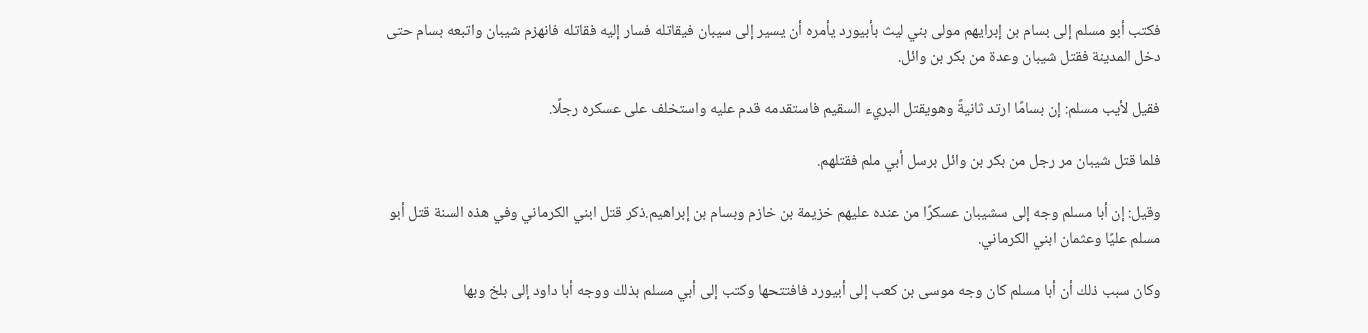فكتب أبو مسلم إلى بسام بن إبرايهم مولى بني ليث بأبيورد يأمره أن يسير إلى سيبان فيقاتله فسار إليه فقاتله فانهزم شيبان واتبعه بسام حتى دخل المدينة فقتل شيبان وعدة من بكر بن وائل.

فقيل لأيب مسلم: إن بسامًا ارتد ثانيةً وهويقتل البريء السقيم فاستقدمه قدم عليه واستخلف على عسكره رجلًا.

فلما قتل شيبان مر رجل من بكر بن وائل برسل أبي ملم فقتلهم.

وقيل: إن أبا مسلم وجه إلى سشيبان عسكرًا من عنده عليهم خزيمة بن خازم وبسام بن إبراهيم.ذكر قتل ابني الكرماني وفي هذه السنة قتل أبو مسلم عليًا وعثمان ابني الكرماني.

وكان سبب ذلك أن أبا مسلم كان وجه موسى بن كعب إلى أبيورد فافتتحها وكتب إلى أبي مسلم بذلك ووجه أبا داود إلى بلخ وبها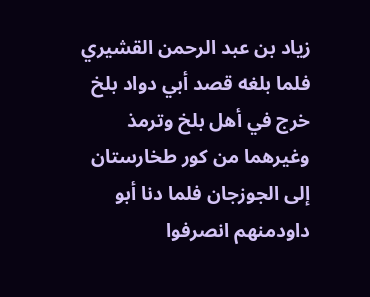زياد بن عبد الرحمن القشيري فلما بلغه قصد أبي دواد بلخ خرج في أهل بلخ وترمذ وغيرهما من كور طخارستان إلى الجوزجان فلما دنا أبو داودمنهم انصرفوا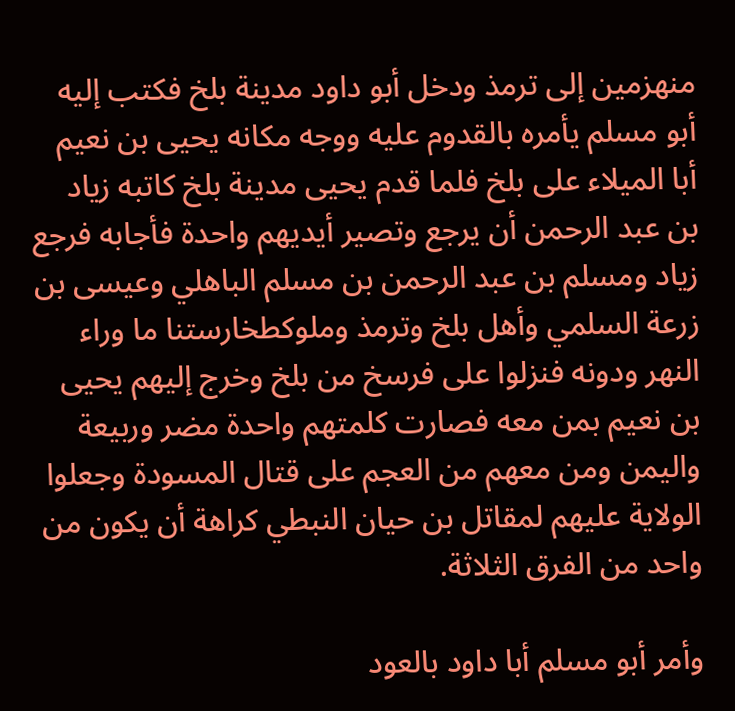منهزمين إلى ترمذ ودخل أبو داود مدينة بلخ فكتب إليه أبو مسلم يأمره بالقدوم عليه ووجه مكانه يحيى بن نعيم أبا الميلاء على بلخ فلما قدم يحيى مدينة بلخ كاتبه زياد بن عبد الرحمن أن يرجع وتصير أيديهم واحدة فأجابه فرجع زياد ومسلم بن عبد الرحمن بن مسلم الباهلي وعيسى بن زرعة السلمي وأهل بلخ وترمذ وملوكطخارستنا ما وراء النهر ودونه فنزلوا على فرسخ من بلخ وخرج إليهم يحيى بن نعيم بمن معه فصارت كلمتهم واحدة مضر وربيعة واليمن ومن معهم من العجم على قتال المسودة وجعلوا الولاية عليهم لمقاتل بن حيان النبطي كراهة أن يكون من واحد من الفرق الثلاثة.

وأمر أبو مسلم أبا داود بالعود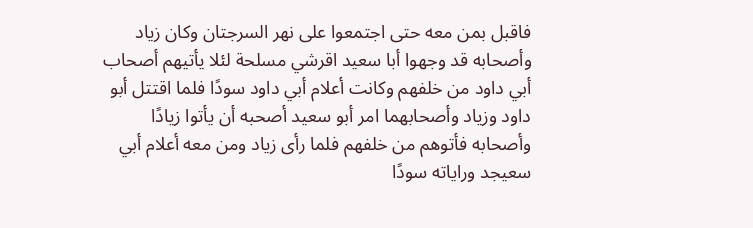فاقبل بمن معه حتى اجتمعوا على نهر السرجتان وكان زياد وأصحابه قد وجهوا أبا سعيد اقرشي مسلحة لئلا يأتيهم أصحاب أبي داود من خلفهم وكانت أعلام أبي داود سودًا فلما اقتتل أبو داود وزياد وأصحابهما امر أبو سعيد أصحبه أن يأتوا زيادًا وأصحابه فأتوهم من خلفهم فلما رأى زياد ومن معه أعلام أبي سعيجد وراياته سودًا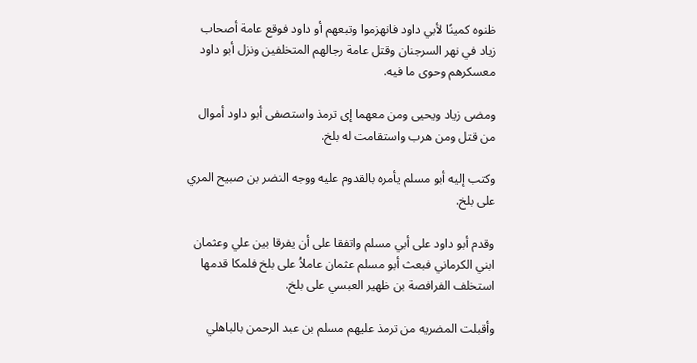ظنوه كمينًا لأبي داود فانهزموا وتبعهم أو داود فوقع عامة أصحاب زياد في نهر السرجنان وقتل عامة رجالهم المتخلفين ونزل أبو داود معسكرهم وحوى ما فيه.

ومضى زياد ويحيى ومن معهما إى ترمذ واستصفى أبو داود أموال من قتل ومن هرب واستقامت له بلخ.

وكتب إليه أبو مسلم يأمره بالقدوم عليه ووجه النضر بن صبيح المري على بلخ.

وقدم أبو داود على أبي مسلم واتفقا على أن يفرقا بين علي وعثمان ابني الكرماني فبعث أبو مسلم عثمان عاملاُ على بلخ فلمكا قدمها استخلف الفرافصة بن ظهير العبسي على بلخ.

وأقبلت المضريه من ترمذ عليهم مسلم بن عبد الرحمن بالباهلي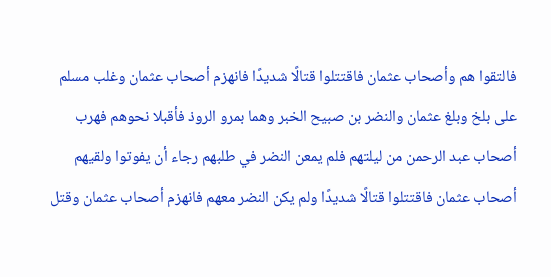فالتقوا هم وأصحاب عثمان فاقتتلوا قتالًا شديدًا فانهزم أصحاب عثمان وغلب مسلم على بلخ وبلغ عثمان والنضر بن صبيح الخبر وهما بمرو الروذ فأقبلا نحوهم فهرب أصحاب عبد الرحمن من ليلتهم فلم يمعن النضر في طلبهم رجاء أن يفوتوا ولقيهم أصحاب عثمان فاقتتلوا قتالًا شديدًا ولم يكن النضر معهم فانهزم أصحاب عثمان وقتل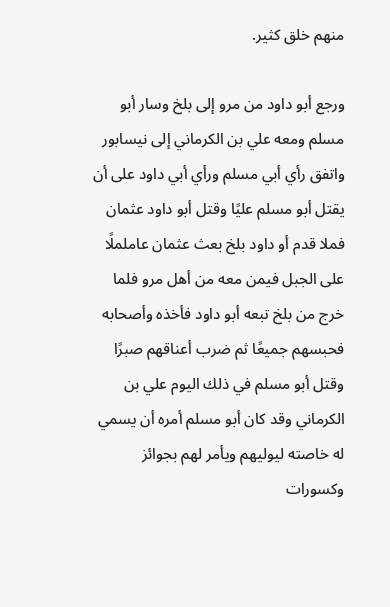منهم خلق كثير.

ورجع أبو داود من مرو إلى بلخ وسار أبو مسلم ومعه علي بن الكرماني إلى نيسابور واتفق رأي أبي مسلم ورأي أبي داود على أن يقتل أبو مسلم عليًا وقتل أبو داود عثمان فملا قدم أو داود بلخ بعث عثمان عاململًا على الجبل فيمن معه من أهل مرو فلما خرج من بلخ تبعه أبو داود فأخذه وأصحابه فحبسهم جميعًا ثم ضرب أعناقهم صبرًا وقتل أبو مسلم في ذلك اليوم علي بن الكرماني وقد كان أبو مسلم أمره أن يسمي له خاصته ليوليهم ويأمر لهم بجوائز وكسورات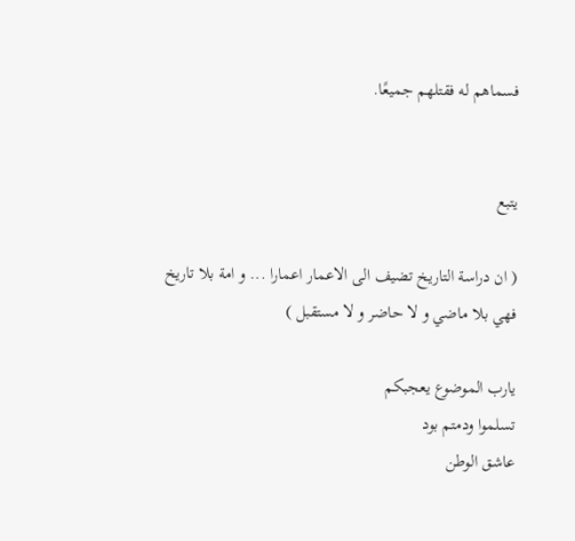فسماهم له فقتلهم جميعًا.


يتبع

( ان دراسة التاريخ تضيف الى الاعمار اعمارا ... و امة بلا تاريخ فهي بلا ماضي و لا حاضر و لا مستقبل )

يارب الموضوع يعجبكم
تسلموا ودمتم بود
عاشق الوطن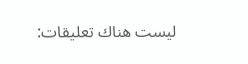ليست هناك تعليقات: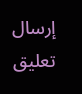إرسال تعليق